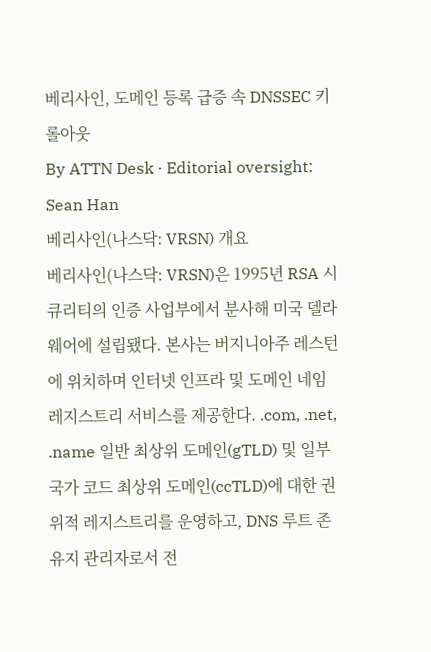베리사인, 도메인 등록 급증 속 DNSSEC 키 롤아웃
By ATTN Desk · Editorial oversight: Sean Han
베리사인(나스닥: VRSN) 개요
베리사인(나스닥: VRSN)은 1995년 RSA 시큐리티의 인증 사업부에서 분사해 미국 델라웨어에 설립됐다. 본사는 버지니아주 레스턴에 위치하며 인터넷 인프라 및 도메인 네임 레지스트리 서비스를 제공한다. .com, .net, .name 일반 최상위 도메인(gTLD) 및 일부 국가 코드 최상위 도메인(ccTLD)에 대한 권위적 레지스트리를 운영하고, DNS 루트 존 유지 관리자로서 전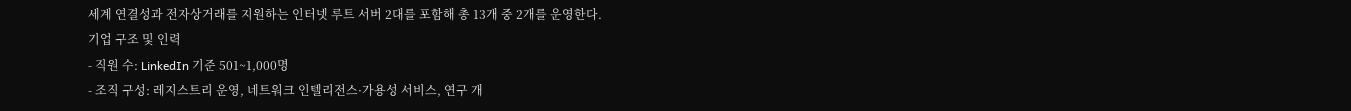세계 연결성과 전자상거래를 지원하는 인터넷 루트 서버 2대를 포함해 총 13개 중 2개를 운영한다.
기업 구조 및 인력
- 직원 수: LinkedIn 기준 501~1,000명
- 조직 구성: 레지스트리 운영, 네트워크 인텔리전스·가용성 서비스, 연구 개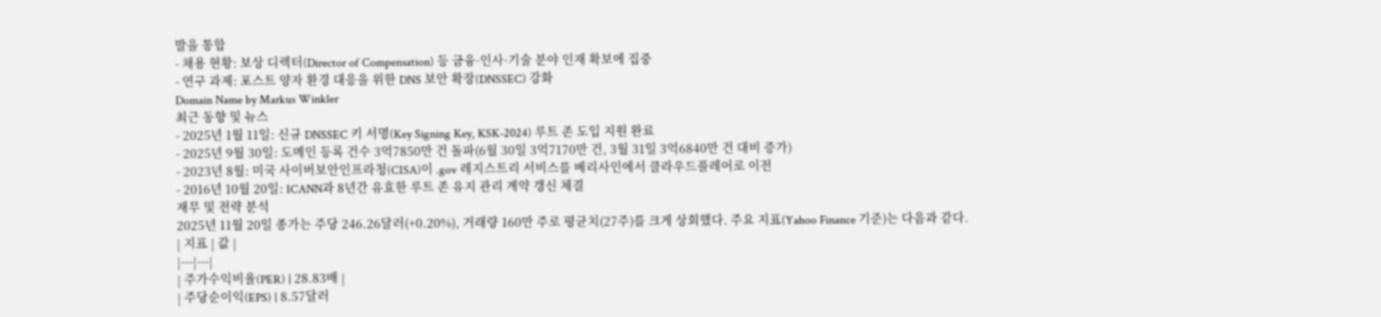발을 통합
- 채용 현황: 보상 디렉터(Director of Compensation) 등 금융·인사·기술 분야 인재 확보에 집중
- 연구 과제: 포스트 양자 환경 대응을 위한 DNS 보안 확장(DNSSEC) 강화
Domain Name by Markus Winkler
최근 동향 및 뉴스
- 2025년 1월 11일: 신규 DNSSEC 키 서명(Key Signing Key, KSK-2024) 루트 존 도입 지원 완료
- 2025년 9월 30일: 도메인 등록 건수 3억7850만 건 돌파(6월 30일 3억7170만 건, 3월 31일 3억6840만 건 대비 증가)
- 2023년 8월: 미국 사이버보안인프라청(CISA)이 .gov 레지스트리 서비스를 베리사인에서 클라우드플레어로 이전
- 2016년 10월 20일: ICANN과 8년간 유효한 루트 존 유지 관리 계약 갱신 체결
재무 및 전략 분석
2025년 11월 20일 종가는 주당 246.26달러(+0.20%), 거래량 160만 주로 평균치(27주)를 크게 상회했다. 주요 지표(Yahoo Finance 기준)는 다음과 같다.
| 지표 | 값 |
|---|---|
| 주가수익비율(PER) | 28.83배 |
| 주당순이익(EPS) | 8.57달러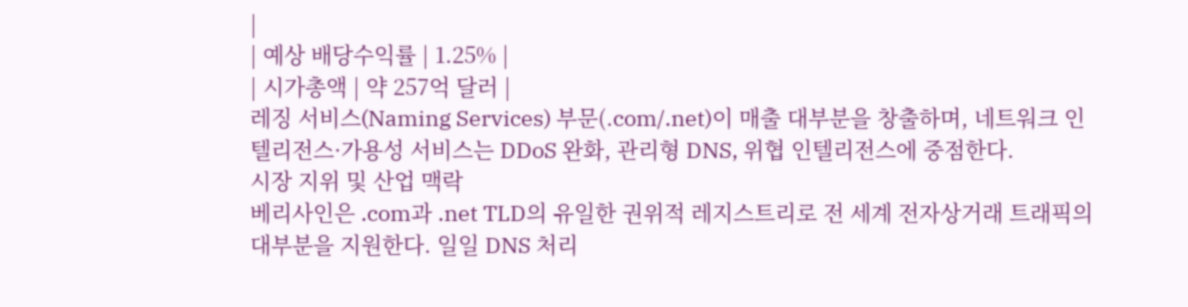|
| 예상 배당수익률 | 1.25% |
| 시가총액 | 약 257억 달러 |
레징 서비스(Naming Services) 부문(.com/.net)이 매출 대부분을 창출하며, 네트워크 인텔리전스·가용성 서비스는 DDoS 완화, 관리형 DNS, 위협 인텔리전스에 중점한다.
시장 지위 및 산업 맥락
베리사인은 .com과 .net TLD의 유일한 권위적 레지스트리로 전 세계 전자상거래 트래픽의 대부분을 지원한다. 일일 DNS 처리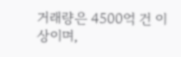거래량은 4500억 건 이상이며,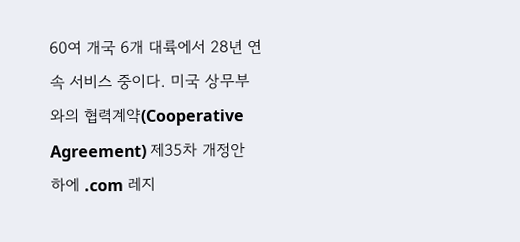60여 개국 6개 대륙에서 28년 연속 서비스 중이다. 미국 상무부와의 협력계약(Cooperative Agreement) 제35차 개정안 하에 .com 레지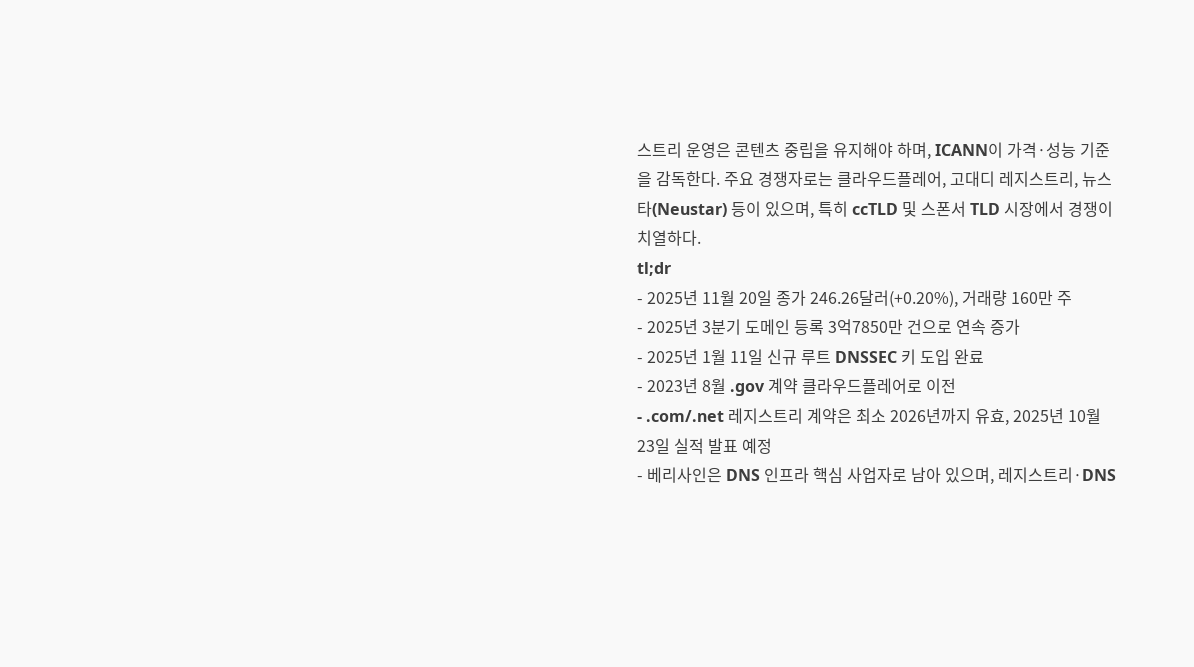스트리 운영은 콘텐츠 중립을 유지해야 하며, ICANN이 가격·성능 기준을 감독한다. 주요 경쟁자로는 클라우드플레어, 고대디 레지스트리, 뉴스타(Neustar) 등이 있으며, 특히 ccTLD 및 스폰서 TLD 시장에서 경쟁이 치열하다.
tl;dr
- 2025년 11월 20일 종가 246.26달러(+0.20%), 거래량 160만 주
- 2025년 3분기 도메인 등록 3억7850만 건으로 연속 증가
- 2025년 1월 11일 신규 루트 DNSSEC 키 도입 완료
- 2023년 8월 .gov 계약 클라우드플레어로 이전
- .com/.net 레지스트리 계약은 최소 2026년까지 유효, 2025년 10월 23일 실적 발표 예정
- 베리사인은 DNS 인프라 핵심 사업자로 남아 있으며, 레지스트리·DNS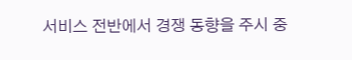서비스 전반에서 경쟁 동향을 주시 중